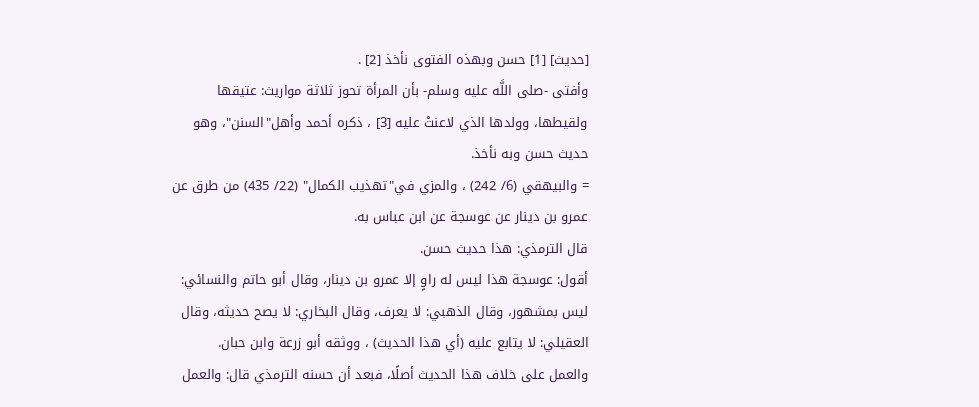[حديث] [1] حسن وبهذه الفتوى نأخذ [2] .
وأفتى -صلى اللَّه عليه وسلم- بأن المرأة تحوز ثلاثة مواريث: عتيقها ولقيطها، وولدها الذي لاعنتْ عليه [3] ، ذكره أحمد وأهل"السنن"، وهو حديث حسن وبه نأخذ.
= والبيهقي (6/ 242) ، والمزي في"تهذيب الكمال" (22/ 435) من طرق عن عمرو بن دينار عن عوسجة عن ابن عباس به.
قال الترمذي: هذا حديث حسن.
أقول: عوسجة هذا ليس له راوٍ إلا عمرو بن دينار، وقال أبو حاتم والنسائي: ليس بمشهور، وقال الذهبي: لا يعرف، وقال البخاري: لا يصح حديثه، وقال العقيلي: لا يتابع عليه (أي هذا الحديث) ، ووثقه أبو زرعة وابن حبان.
والعمل على خلاف هذا الحديث أصلًا، فبعد أن حسنه الترمذي قال: والعمل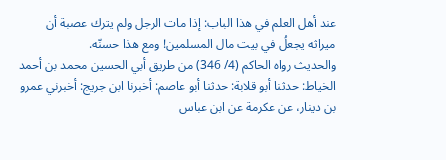عند أهل العلم في هذا الباب: إذا مات الرجل ولم يترك عصبة أن ميراثه يجعلُ في بيت مال المسلمين! ومع هذا حسنّه.
والحديث رواه الحاكم (4/ 346) من طريق أبي الحسين محمد بن أحمد الخياط: حدثنا أبو قلابة: حدثنا أبو عاصم: أخبرنا ابن جريج: أخبرني عمرو بن دينار، عن عكرمة عن ابن عباس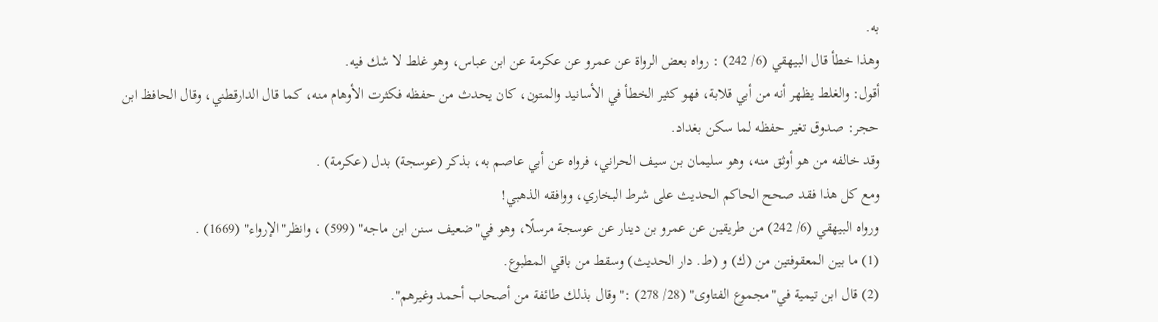به.
وهذا خطأ قال البيهقي (6/ 242) : رواه بعض الرواة عن عمرو عن عكرمة عن ابن عباس، وهو غلط لا شك فيه.
أقول: والغلط يظهر أنه من أبي قلابة، فهو كثير الخطأ في الأسانيد والمتون، كان يحدث من حفظه فكثرت الأوهام منه، كما قال الدارقطني، وقال الحافظ ابن حجر: صدوق تغير حفظه لما سكن بغداد.
وقد خالفه من هو أوثق منه، وهو سليمان بن سيف الحراني، فرواه عن أبي عاصم به، بذكر (عوسجة) بدل (عكرمة) .
ومع كل هذا فقد صحح الحاكم الحديث على شرط البخاري، ووافقه الذهبي!
ورواه البيهقي (6/ 242) من طريقين عن عمرو بن دينار عن عوسجة مرسلًا، وهو في"ضعيف سنن ابن ماجه" (599) ، وانظر"الإرواء" (1669) .
(1) ما بين المعقوفتين من (ك) و (ط. دار الحديث) وسقط من باقي المطبوع.
(2) قال ابن تيمية في"مجموع الفتاوى" (28/ 278) :"وقال بذلك طائفة من أصحاب أحمد وغيرهم".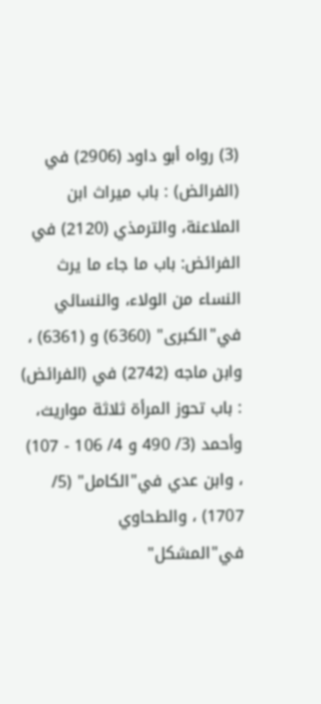(3) رواه أبو داود (2906) في (الفرائض) : باب ميراث ابن الملاعنة، والترمذي (2120) في الفرائض: باب ما جاء ما يرث النساء من الولاء، والنسائي في"الكبرى" (6360) و (6361) ، وابن ماجه (2742) في (الفرائض) : باب تحوز المرأة ثلاثة مواريث، وأحمد (3/ 490 و 4/ 106 - 107) ، وابن عدي في"الكامل" (5/ 1707) ، والطحاوي في"المشكل"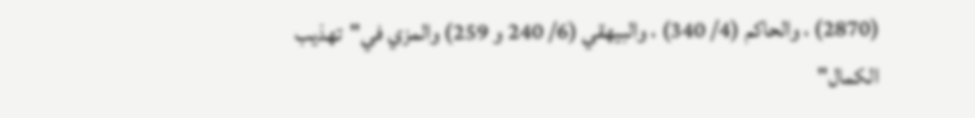(2870) ، والحاكم (4/ 340) ، والبيهقي (6/ 240 و 259) والمزي في"تهذيب الكمال"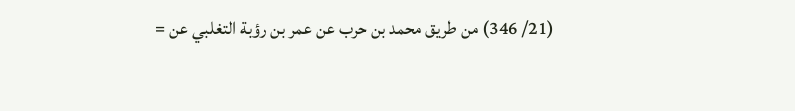(21/ 346) من طريق محمد بن حرب عن عمر بن رؤبة التغلبي عن =